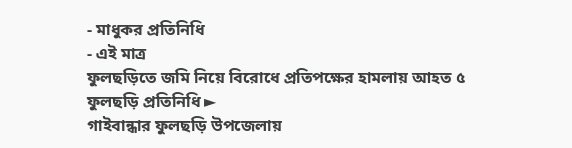- মাধুকর প্রতিনিধি
- এই মাত্র
ফুলছড়িতে জমি নিয়ে বিরোধে প্রতিপক্ষের হামলায় আহত ৫
ফুলছড়ি প্রতিনিধি ►
গাইবান্ধার ফুলছড়ি উপজেলায়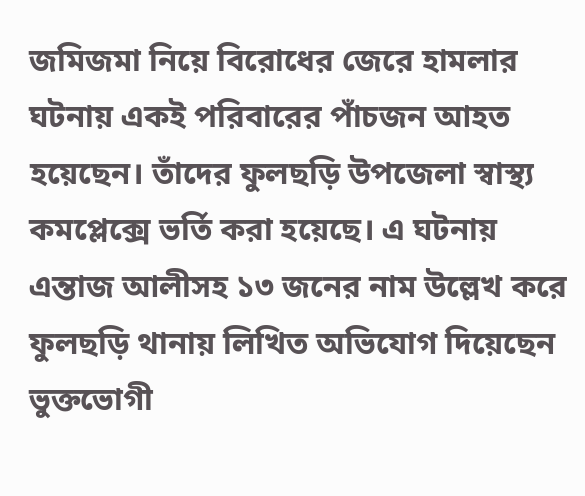জমিজমা নিয়ে বিরোধের জেরে হামলার ঘটনায় একই পরিবারের পাঁচজন আহত হয়েছেন। তাঁদের ফুলছড়ি উপজেলা স্বাস্থ্য কমপ্লেক্সে ভর্তি করা হয়েছে। এ ঘটনায় এন্তাজ আলীসহ ১৩ জনের নাম উল্লেখ করে ফুলছড়ি থানায় লিখিত অভিযোগ দিয়েছেন ভুক্তভোগী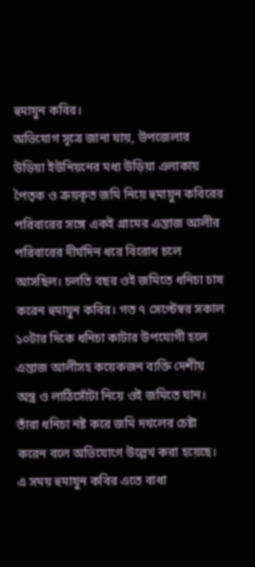হুমায়ুন কবির।
অভিযোগ সূত্রে জানা যায়, উপজেলার উড়িয়া ইউনিয়নের মধ্য উড়িয়া এলাকায় পৈতৃক ও ক্রয়কৃত জমি নিয়ে হুমায়ুন কবিরের পরিবারের সঙ্গে একই গ্রামের এন্তাজ আলীর পরিবারের দীর্ঘদিন ধরে বিরোধ চলে আসছিল। চলতি বছর ওই জমিতে ধনিচা চাষ করেন হুমায়ুন কবির। গত ৭ সেপ্টেম্বর সকাল ১০টার দিকে ধনিচা কাটার উপযোগী হলে এন্তাজ আলীসহ কয়েকজন ব্যক্তি দেশীয় অস্ত্র ও লাঠিসোঁটা নিয়ে ওই জমিতে যান। তাঁরা ধনিচা নষ্ট করে জমি দখলের চেষ্টা করেন বলে অভিযোগে উল্লেখ করা হয়েছে।
এ সময় হুমায়ুন কবির এতে বাধা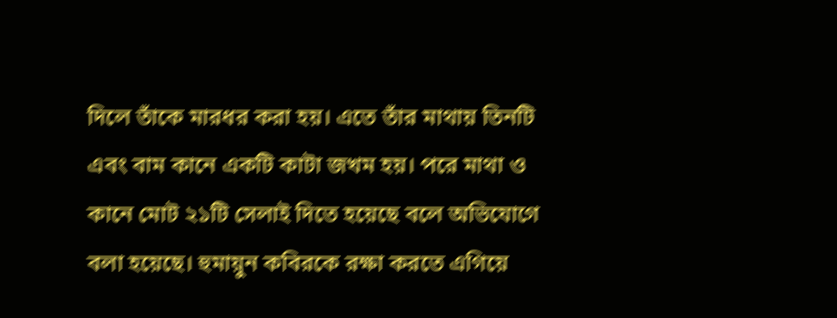দিলে তাঁকে মারধর করা হয়। এতে তাঁর মাথায় তিনটি এবং বাম কানে একটি কাটা জখম হয়। পরে মাথা ও কানে মোট ২১টি সেলাই দিতে হয়েছে বলে অভিযোগে বলা হয়েছে। হুমায়ুন কবিরকে রক্ষা করতে এগিয়ে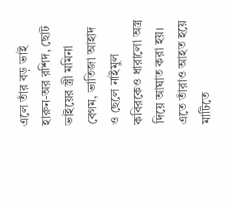এলে তাঁর বড় ভাই হারুন-অর রশিদ, ছোট ভাইয়ের স্ত্রী মমিনা বেগম, ভাতিজা আহাদ ও ছেলে নাইমুল কবিরকেও ধারালো অস্ত্র দিয়ে আঘাত করা হয়। এতে তাঁরাও আহত হয়ে মাটিতে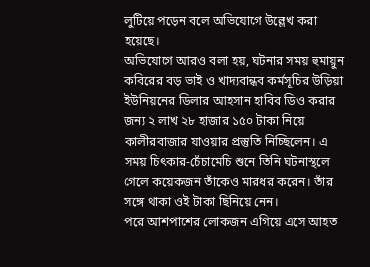লুটিয়ে পড়েন বলে অভিযোগে উল্লেখ করা হয়েছে।
অভিযোগে আরও বলা হয়, ঘটনার সময় হুমায়ুন কবিরের বড় ভাই ও খাদ্যবান্ধব কর্মসূচির উড়িয়া ইউনিয়নের ডিলার আহসান হাবিব ডিও করার জন্য ২ লাখ ২৮ হাজার ১৫০ টাকা নিয়ে কালীরবাজার যাওয়ার প্রস্তুতি নিচ্ছিলেন। এ সময় চিৎকার-চেঁচামেচি শুনে তিনি ঘটনাস্থলে গেলে কয়েকজন তাঁকেও মারধর করেন। তাঁর সঙ্গে থাকা ওই টাকা ছিনিয়ে নেন।
পরে আশপাশের লোকজন এগিয়ে এসে আহত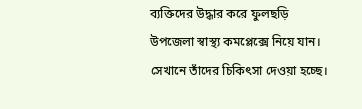ব্যক্তিদের উদ্ধার করে ফুলছড়ি উপজেলা স্বাস্থ্য কমপ্লেক্সে নিয়ে যান। সেখানে তাঁদের চিকিৎসা দেওয়া হচ্ছে।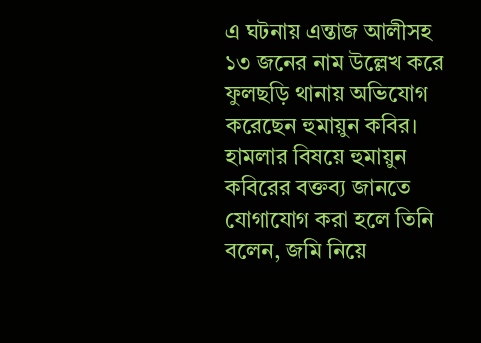এ ঘটনায় এন্তাজ আলীসহ ১৩ জনের নাম উল্লেখ করে ফুলছড়ি থানায় অভিযোগ করেছেন হুমায়ুন কবির। হামলার বিষয়ে হুমায়ুন কবিরের বক্তব্য জানতে যোগাযোগ করা হলে তিনি বলেন, জমি নিয়ে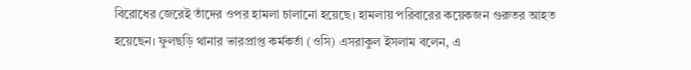বিরোধের জেরেই তাঁদের ওপর হামলা চালানো হয়েছে। হামলায় পরিবারের কয়েকজন গুরুতর আহত হয়েছেন। ফুলছড়ি থানার ভারপ্রাপ্ত কর্মকর্তা (ওসি) এসরাকুল ইসলাম বলেন, এ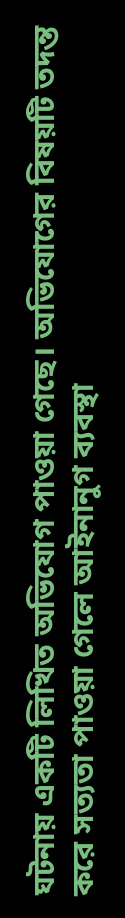ঘটনায় একটি লিখিত অভিযোগ পাওয়া গেছে। অভিযোগের বিষয়টি তদন্ত করে সত্যতা পাওয়া গেলে আইনানুগ ব্যবস্থা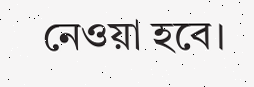নেওয়া হবে।